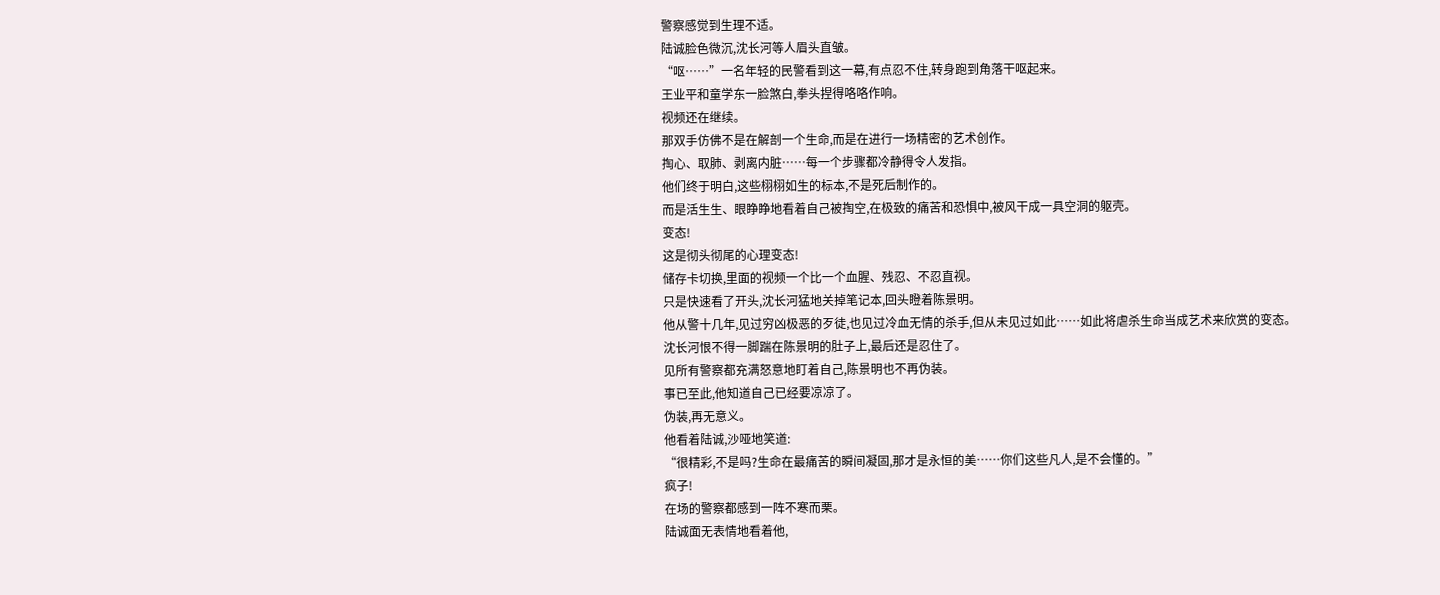警察感觉到生理不适。
陆诚脸色微沉,沈长河等人眉头直皱。
“呕……”一名年轻的民警看到这一幕,有点忍不住,转身跑到角落干呕起来。
王业平和童学东一脸煞白,拳头捏得咯咯作响。
视频还在继续。
那双手仿佛不是在解剖一个生命,而是在进行一场精密的艺术创作。
掏心、取肺、剥离内脏……每一个步骤都冷静得令人发指。
他们终于明白,这些栩栩如生的标本,不是死后制作的。
而是活生生、眼睁睁地看着自己被掏空,在极致的痛苦和恐惧中,被风干成一具空洞的躯壳。
变态!
这是彻头彻尾的心理变态!
储存卡切换,里面的视频一个比一个血腥、残忍、不忍直视。
只是快速看了开头,沈长河猛地关掉笔记本,回头瞪着陈景明。
他从警十几年,见过穷凶极恶的歹徒,也见过冷血无情的杀手,但从未见过如此……如此将虐杀生命当成艺术来欣赏的变态。
沈长河恨不得一脚踹在陈景明的肚子上,最后还是忍住了。
见所有警察都充满怒意地盯着自己,陈景明也不再伪装。
事已至此,他知道自己已经要凉凉了。
伪装,再无意义。
他看着陆诚,沙哑地笑道:
“很精彩,不是吗?生命在最痛苦的瞬间凝固,那才是永恒的美……你们这些凡人,是不会懂的。”
疯子!
在场的警察都感到一阵不寒而栗。
陆诚面无表情地看着他,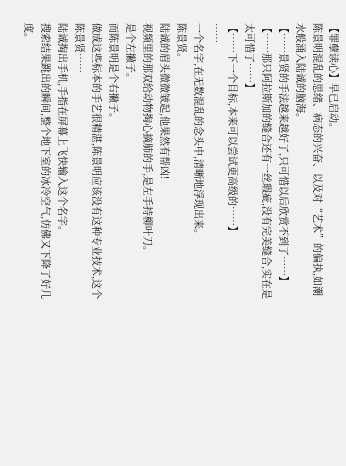【罪孽读心】早已启动。
陈景明混乱的思绪、病态的兴奋、以及对“艺术”的偏执,如潮水般涌入陆诚的脑海。
【……景贤的手法越来越好了,只可惜以后欣赏不到了……】
【……那只阿拉斯加的缝合还有一丝瑕疵,没有完美缝合,实在是太可惜了……】
【……下一个目标,本来可以尝试更高级的……】
……
一个名字,在无数混乱的念头中,清晰地浮现出来。
陈景贤。
陆诚的眉头微微皱起,他果然有帮凶!
视频里的那双给动物掏心摘肺的手,是左手持柳叶刀。
是个左撇子。
而陈景明是个右撇子。
做成这些标本的手艺很精湛,陈景明应该没有这种专业技术,这个陈景贤……
陆诚掏出手机,手指在屏幕上飞快输入这个名字。
搜索结果跳出的瞬间,整个地下室的冰冷空气,仿佛又下降了好几度。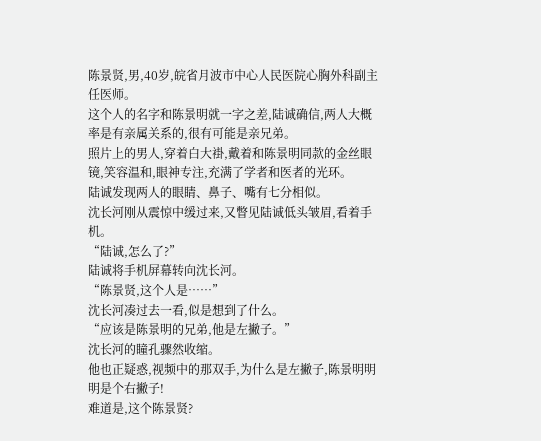陈景贤,男,40岁,皖省月波市中心人民医院心胸外科副主任医师。
这个人的名字和陈景明就一字之差,陆诚确信,两人大概率是有亲属关系的,很有可能是亲兄弟。
照片上的男人,穿着白大褂,戴着和陈景明同款的金丝眼镜,笑容温和,眼神专注,充满了学者和医者的光环。
陆诚发现两人的眼睛、鼻子、嘴有七分相似。
沈长河刚从震惊中缓过来,又瞥见陆诚低头皱眉,看着手机。
“陆诚,怎么了?”
陆诚将手机屏幕转向沈长河。
“陈景贤,这个人是……”
沈长河凑过去一看,似是想到了什么。
“应该是陈景明的兄弟,他是左撇子。”
沈长河的瞳孔骤然收缩。
他也正疑惑,视频中的那双手,为什么是左撇子,陈景明明明是个右撇子!
难道是,这个陈景贤?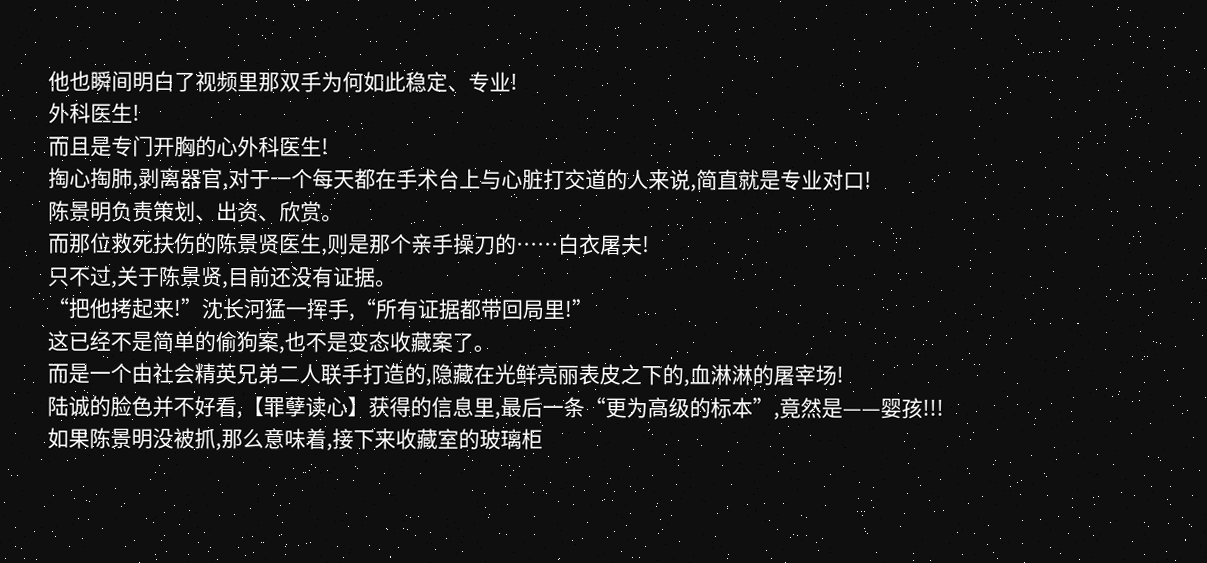他也瞬间明白了视频里那双手为何如此稳定、专业!
外科医生!
而且是专门开胸的心外科医生!
掏心掏肺,剥离器官,对于一个每天都在手术台上与心脏打交道的人来说,简直就是专业对口!
陈景明负责策划、出资、欣赏。
而那位救死扶伤的陈景贤医生,则是那个亲手操刀的……白衣屠夫!
只不过,关于陈景贤,目前还没有证据。
“把他拷起来!”沈长河猛一挥手,“所有证据都带回局里!”
这已经不是简单的偷狗案,也不是变态收藏案了。
而是一个由社会精英兄弟二人联手打造的,隐藏在光鲜亮丽表皮之下的,血淋淋的屠宰场!
陆诚的脸色并不好看,【罪孽读心】获得的信息里,最后一条“更为高级的标本”,竟然是——婴孩!!!
如果陈景明没被抓,那么意味着,接下来收藏室的玻璃柜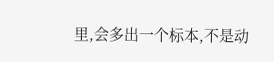里,会多出一个标本,不是动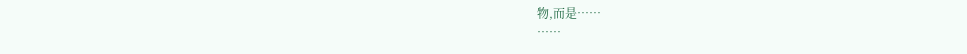物,而是……
……